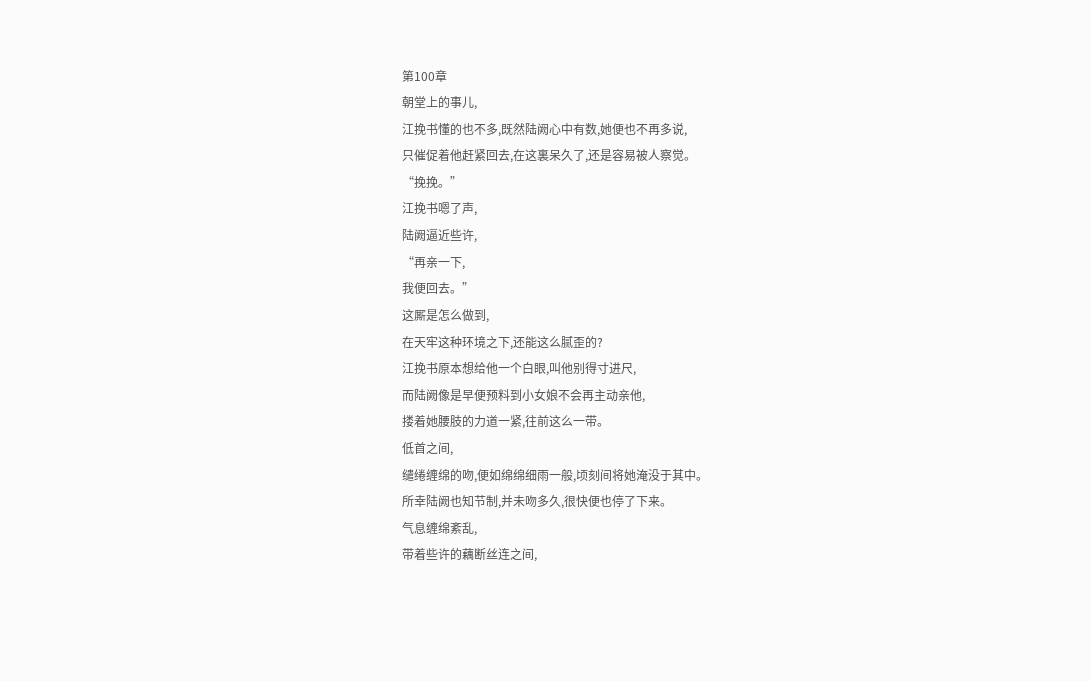第100章
朝堂上的事儿,
江挽书懂的也不多,既然陆阙心中有数,她便也不再多说,
只催促着他赶紧回去,在这裏呆久了,还是容易被人察觉。
“挽挽。”
江挽书嗯了声,
陆阙逼近些许,
“再亲一下,
我便回去。”
这厮是怎么做到,
在天牢这种环境之下,还能这么腻歪的?
江挽书原本想给他一个白眼,叫他别得寸进尺,
而陆阙像是早便预料到小女娘不会再主动亲他,
搂着她腰肢的力道一紧,往前这么一带。
低首之间,
缱绻缠绵的吻,便如绵绵细雨一般,顷刻间将她淹没于其中。
所幸陆阙也知节制,并未吻多久,很快便也停了下来。
气息缠绵紊乱,
带着些许的藕断丝连之间,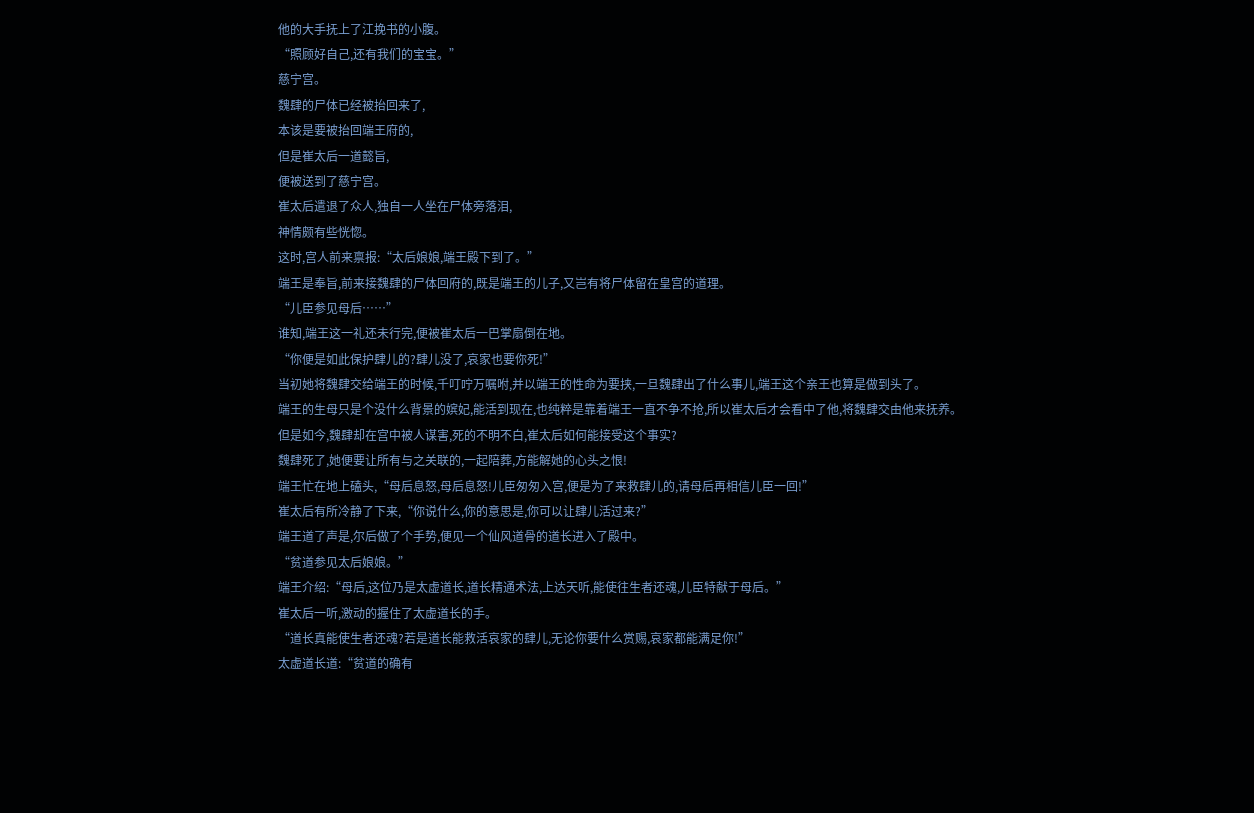他的大手抚上了江挽书的小腹。
“照顾好自己,还有我们的宝宝。”
慈宁宫。
魏肆的尸体已经被抬回来了,
本该是要被抬回端王府的,
但是崔太后一道懿旨,
便被送到了慈宁宫。
崔太后遣退了众人,独自一人坐在尸体旁落泪,
神情颇有些恍惚。
这时,宫人前来禀报:“太后娘娘,端王殿下到了。”
端王是奉旨,前来接魏肆的尸体回府的,既是端王的儿子,又岂有将尸体留在皇宫的道理。
“儿臣参见母后……”
谁知,端王这一礼还未行完,便被崔太后一巴掌扇倒在地。
“你便是如此保护肆儿的?肆儿没了,哀家也要你死!”
当初她将魏肆交给端王的时候,千叮咛万嘱咐,并以端王的性命为要挟,一旦魏肆出了什么事儿,端王这个亲王也算是做到头了。
端王的生母只是个没什么背景的嫔妃,能活到现在,也纯粹是靠着端王一直不争不抢,所以崔太后才会看中了他,将魏肆交由他来抚养。
但是如今,魏肆却在宫中被人谋害,死的不明不白,崔太后如何能接受这个事实?
魏肆死了,她便要让所有与之关联的,一起陪葬,方能解她的心头之恨!
端王忙在地上磕头,“母后息怒,母后息怒!儿臣匆匆入宫,便是为了来救肆儿的,请母后再相信儿臣一回!”
崔太后有所冷静了下来,“你说什么,你的意思是,你可以让肆儿活过来?”
端王道了声是,尔后做了个手势,便见一个仙风道骨的道长进入了殿中。
“贫道参见太后娘娘。”
端王介绍:“母后,这位乃是太虚道长,道长精通术法,上达天听,能使往生者还魂,儿臣特献于母后。”
崔太后一听,激动的握住了太虚道长的手。
“道长真能使生者还魂?若是道长能救活哀家的肆儿,无论你要什么赏赐,哀家都能满足你!”
太虚道长道:“贫道的确有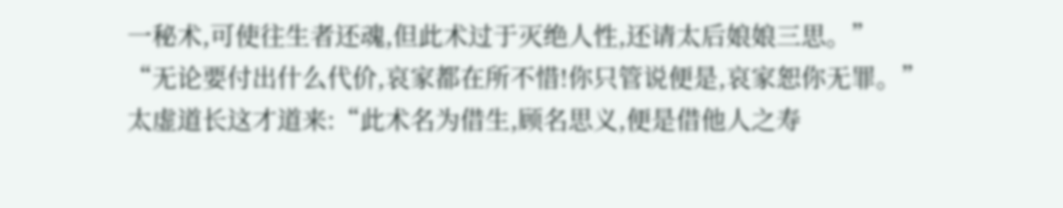一秘术,可使往生者还魂,但此术过于灭绝人性,还请太后娘娘三思。”
“无论要付出什么代价,哀家都在所不惜!你只管说便是,哀家恕你无罪。”
太虚道长这才道来:“此术名为借生,顾名思义,便是借他人之寿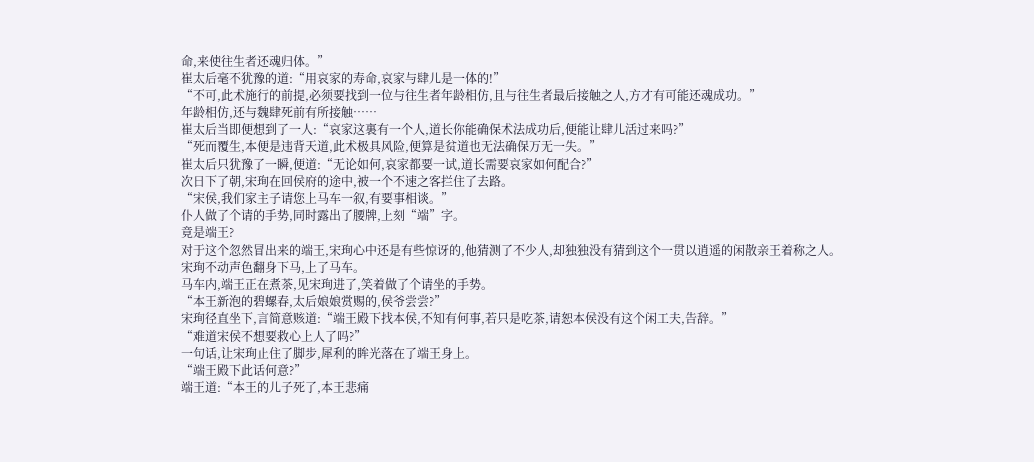命,来使往生者还魂归体。”
崔太后毫不犹豫的道:“用哀家的寿命,哀家与肆儿是一体的!”
“不可,此术施行的前提,必须要找到一位与往生者年龄相仿,且与往生者最后接触之人,方才有可能还魂成功。”
年龄相仿,还与魏肆死前有所接触……
崔太后当即便想到了一人:“哀家这裏有一个人,道长你能确保术法成功后,便能让肆儿活过来吗?”
“死而覆生,本便是违背天道,此术极具风险,便算是贫道也无法确保万无一失。”
崔太后只犹豫了一瞬,便道:“无论如何,哀家都要一试,道长需要哀家如何配合?”
次日下了朝,宋珣在回侯府的途中,被一个不速之客拦住了去路。
“宋侯,我们家主子请您上马车一叙,有要事相谈。”
仆人做了个请的手势,同时露出了腰牌,上刻“端”字。
竟是端王?
对于这个忽然冒出来的端王,宋珣心中还是有些惊讶的,他猜测了不少人,却独独没有猜到这个一贯以逍遥的闲散亲王着称之人。
宋珣不动声色翻身下马,上了马车。
马车内,端王正在煮茶,见宋珣进了,笑着做了个请坐的手势。
“本王新泡的碧螺春,太后娘娘赏赐的,侯爷尝尝?”
宋珣径直坐下,言简意赅道:“端王殿下找本侯,不知有何事,若只是吃茶,请恕本侯没有这个闲工夫,告辞。”
“难道宋侯不想要救心上人了吗?”
一句话,让宋珣止住了脚步,犀利的眸光落在了端王身上。
“端王殿下此话何意?”
端王道:“本王的儿子死了,本王悲痛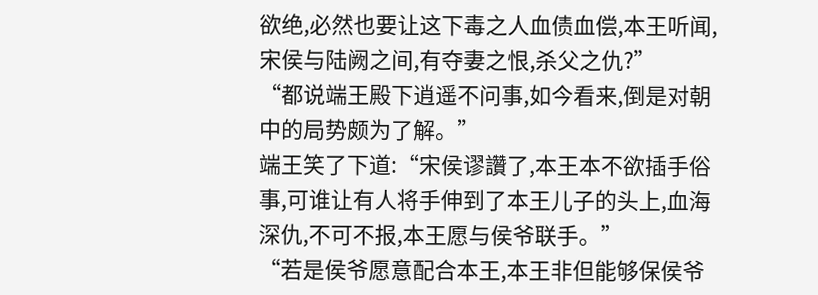欲绝,必然也要让这下毒之人血债血偿,本王听闻,宋侯与陆阙之间,有夺妻之恨,杀父之仇?”
“都说端王殿下逍遥不问事,如今看来,倒是对朝中的局势颇为了解。”
端王笑了下道:“宋侯谬讚了,本王本不欲插手俗事,可谁让有人将手伸到了本王儿子的头上,血海深仇,不可不报,本王愿与侯爷联手。”
“若是侯爷愿意配合本王,本王非但能够保侯爷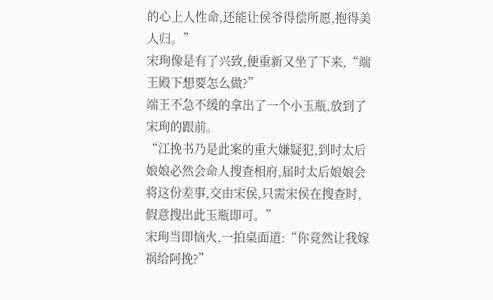的心上人性命,还能让侯爷得偿所愿,抱得美人归。”
宋珣像是有了兴致,便重新又坐了下来,“端王殿下想要怎么做?”
端王不急不缓的拿出了一个小玉瓶,放到了宋珣的跟前。
“江挽书乃是此案的重大嫌疑犯,到时太后娘娘必然会命人搜查相府,届时太后娘娘会将这份差事,交由宋侯,只需宋侯在搜查时,假意搜出此玉瓶即可。”
宋珣当即恼火,一拍桌面道:“你竟然让我嫁祸给阿挽?”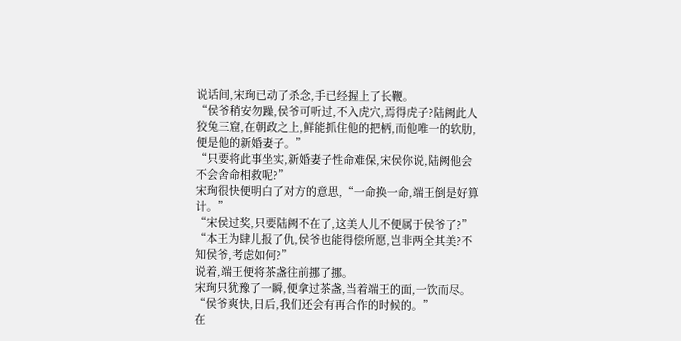说话间,宋珣已动了杀念,手已经握上了长鞭。
“侯爷稍安勿躁,侯爷可听过,不入虎穴,焉得虎子?陆阙此人狡兔三窟,在朝政之上,鲜能抓住他的把柄,而他唯一的软肋,便是他的新婚妻子。”
“只要将此事坐实,新婚妻子性命难保,宋侯你说,陆阙他会不会舍命相救呢?”
宋珣很快便明白了对方的意思,“一命换一命,端王倒是好算计。”
“宋侯过奖,只要陆阙不在了,这美人儿不便属于侯爷了?”
“本王为肆儿报了仇,侯爷也能得偿所愿,岂非两全其美?不知侯爷,考虑如何?”
说着,端王便将茶盏往前挪了挪。
宋珣只犹豫了一瞬,便拿过茶盏,当着端王的面,一饮而尽。
“侯爷爽快,日后,我们还会有再合作的时候的。”
在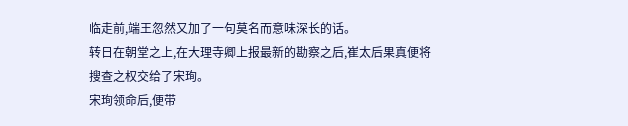临走前,端王忽然又加了一句莫名而意味深长的话。
转日在朝堂之上,在大理寺卿上报最新的勘察之后,崔太后果真便将搜查之权交给了宋珣。
宋珣领命后,便带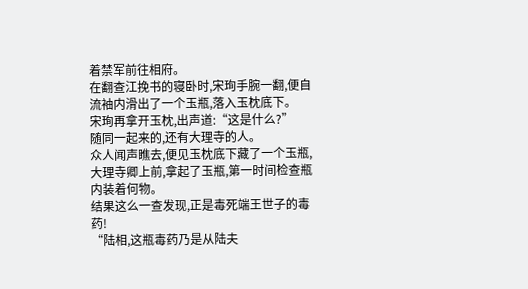着禁军前往相府。
在翻查江挽书的寝卧时,宋珣手腕一翻,便自流袖内滑出了一个玉瓶,落入玉枕底下。
宋珣再拿开玉枕,出声道:“这是什么?”
随同一起来的,还有大理寺的人。
众人闻声瞧去,便见玉枕底下藏了一个玉瓶,大理寺卿上前,拿起了玉瓶,第一时间检查瓶内装着何物。
结果这么一查发现,正是毒死端王世子的毒药!
“陆相,这瓶毒药乃是从陆夫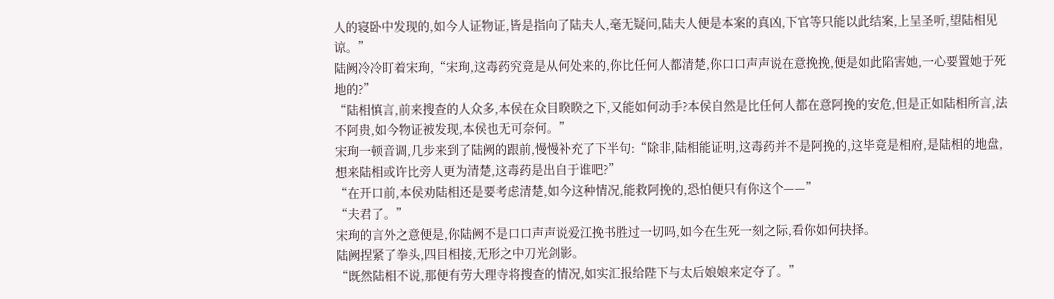人的寝卧中发现的,如今人证物证,皆是指向了陆夫人,毫无疑问,陆夫人便是本案的真凶,下官等只能以此结案,上呈圣听,望陆相见谅。”
陆阙冷冷盯着宋珣,“宋珣,这毒药究竟是从何处来的,你比任何人都清楚,你口口声声说在意挽挽,便是如此陷害她,一心要置她于死地的?”
“陆相慎言,前来搜查的人众多,本侯在众目睽睽之下,又能如何动手?本侯自然是比任何人都在意阿挽的安危,但是正如陆相所言,法不阿贵,如今物证被发现,本侯也无可奈何。”
宋珣一顿音调,几步来到了陆阙的跟前,慢慢补充了下半句:“除非,陆相能证明,这毒药并不是阿挽的,这毕竟是相府,是陆相的地盘,想来陆相或许比旁人更为清楚,这毒药是出自于谁吧?”
“在开口前,本侯劝陆相还是要考虑清楚,如今这种情况,能救阿挽的,恐怕便只有你这个——”
“夫君了。”
宋珣的言外之意便是,你陆阙不是口口声声说爱江挽书胜过一切吗,如今在生死一刻之际,看你如何抉择。
陆阙捏紧了拳头,四目相接,无形之中刀光剑影。
“既然陆相不说,那便有劳大理寺将搜查的情况,如实汇报给陛下与太后娘娘来定夺了。”